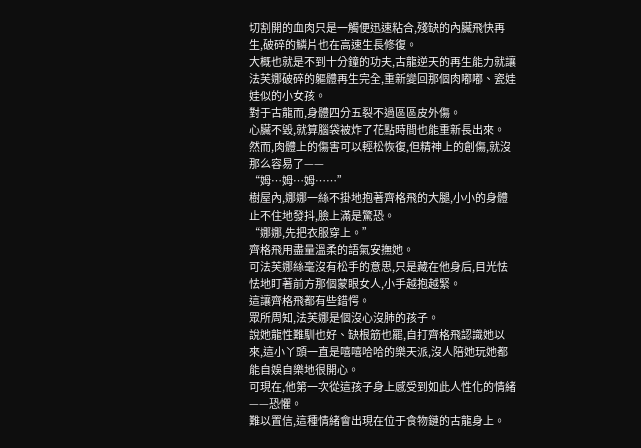切割開的血肉只是一觸便迅速粘合,殘缺的內臟飛快再生,破碎的鱗片也在高速生長修復。
大概也就是不到十分鐘的功夫,古龍逆天的再生能力就讓法芙娜破碎的軀體再生完全,重新變回那個肉嘟嘟、瓷娃娃似的小女孩。
對于古龍而,身體四分五裂不過區區皮外傷。
心臟不毀,就算腦袋被炸了花點時間也能重新長出來。
然而,肉體上的傷害可以輕松恢復,但精神上的創傷,就沒那么容易了——
“姆…姆…姆……”
樹屋內,娜娜一絲不掛地抱著齊格飛的大腿,小小的身體止不住地發抖,臉上滿是驚恐。
“娜娜,先把衣服穿上。”
齊格飛用盡量溫柔的語氣安撫她。
可法芙娜絲毫沒有松手的意思,只是藏在他身后,目光怯怯地盯著前方那個蒙眼女人,小手越抱越緊。
這讓齊格飛都有些錯愕。
眾所周知,法芙娜是個沒心沒肺的孩子。
說她龍性難馴也好、缺根筋也罷,自打齊格飛認識她以來,這小丫頭一直是嘻嘻哈哈的樂天派,沒人陪她玩她都能自娛自樂地很開心。
可現在,他第一次從這孩子身上感受到如此人性化的情緒——恐懼。
難以置信,這種情緒會出現在位于食物鏈的古龍身上。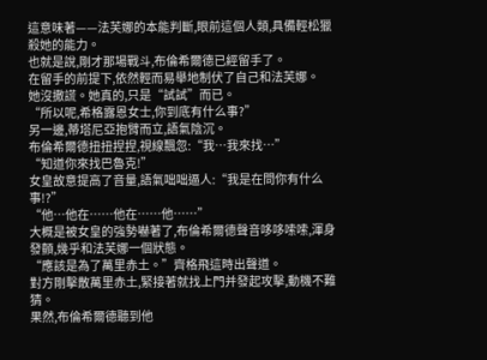這意味著——法芙娜的本能判斷,眼前這個人類,具備輕松獵殺她的能力。
也就是說,剛才那場戰斗,布倫希爾德已經留手了。
在留手的前提下,依然輕而易舉地制伏了自己和法芙娜。
她沒撒謊。她真的,只是“試試”而已。
“所以呢,希格露恩女士,你到底有什么事?”
另一邊,蒂塔尼亞抱臂而立,語氣陰沉。
布倫希爾德扭扭捏捏,視線飄忽:“我…我來找…”
“知道你來找巴魯克!”
女皇故意提高了音量,語氣咄咄逼人:“我是在問你有什么事!?”
“他…他在……他在……他……”
大概是被女皇的強勢嚇著了,布倫希爾德聲音哆哆嗦嗦,渾身發顫,幾乎和法芙娜一個狀態。
“應該是為了萬里赤土。”齊格飛這時出聲道。
對方剛擊散萬里赤土,緊接著就找上門并發起攻擊,動機不難猜。
果然,布倫希爾德聽到他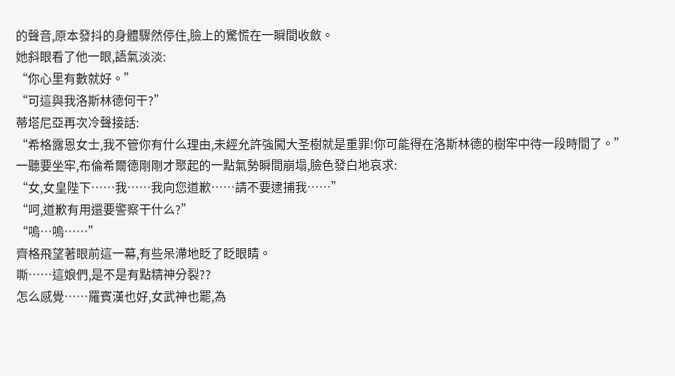的聲音,原本發抖的身體驟然停住,臉上的驚慌在一瞬間收斂。
她斜眼看了他一眼,語氣淡淡:
“你心里有數就好。”
“可這與我洛斯林德何干?”
蒂塔尼亞再次冷聲接話:
“希格露恩女士,我不管你有什么理由,未經允許強闖大圣樹就是重罪!你可能得在洛斯林德的樹牢中待一段時間了。”
一聽要坐牢,布倫希爾德剛剛才聚起的一點氣勢瞬間崩塌,臉色發白地哀求:
“女,女皇陛下……我……我向您道歉……請不要逮捕我……”
“呵,道歉有用還要警察干什么?”
“嗚…嗚……”
齊格飛望著眼前這一幕,有些呆滯地眨了眨眼睛。
嘶……這娘們,是不是有點精神分裂??
怎么感覺……羅賓漢也好,女武神也罷,為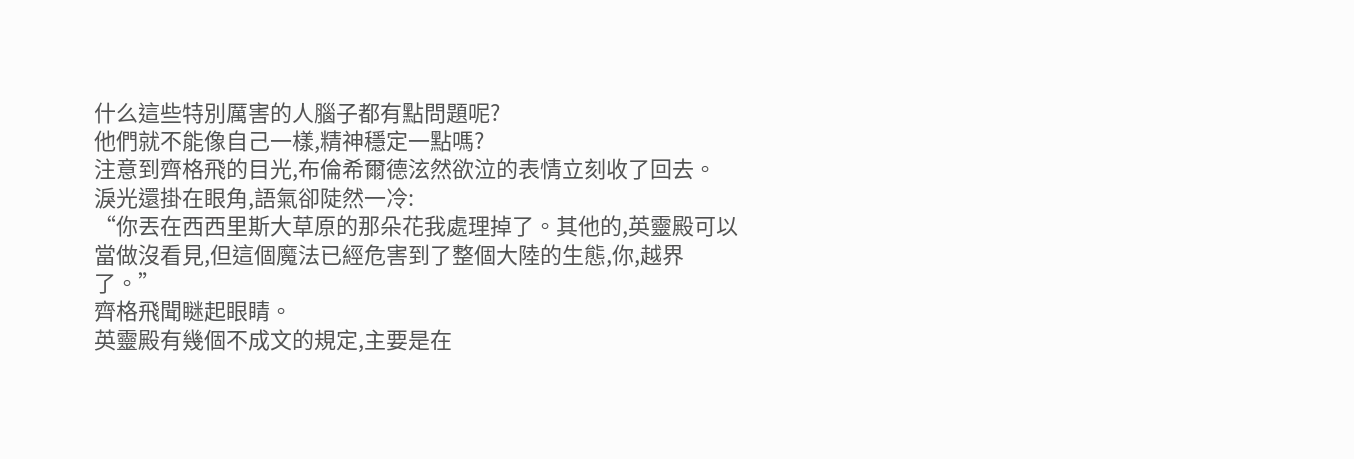什么這些特別厲害的人腦子都有點問題呢?
他們就不能像自己一樣,精神穩定一點嗎?
注意到齊格飛的目光,布倫希爾德泫然欲泣的表情立刻收了回去。
淚光還掛在眼角,語氣卻陡然一冷:
“你丟在西西里斯大草原的那朵花我處理掉了。其他的,英靈殿可以當做沒看見,但這個魔法已經危害到了整個大陸的生態,你,越界了。”
齊格飛聞瞇起眼睛。
英靈殿有幾個不成文的規定,主要是在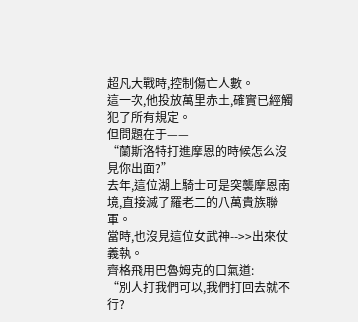超凡大戰時,控制傷亡人數。
這一次,他投放萬里赤土,確實已經觸犯了所有規定。
但問題在于——
“蘭斯洛特打進摩恩的時候怎么沒見你出面?”
去年,這位湖上騎士可是突襲摩恩南境,直接滅了羅老二的八萬貴族聯軍。
當時,也沒見這位女武神-->>出來仗義執。
齊格飛用巴魯姆克的口氣道:
“別人打我們可以,我們打回去就不行?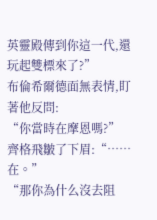英靈殿傳到你這一代,還玩起雙標來了?”
布倫希爾德面無表情,盯著他反問:
“你當時在摩恩嗎?”
齊格飛皺了下眉:“……在。”
“那你為什么沒去阻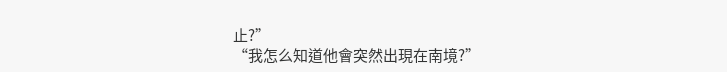止?”
“我怎么知道他會突然出現在南境?”